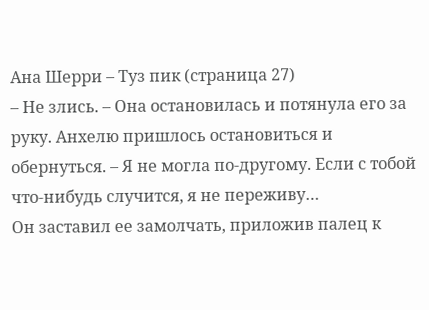Ана Шерри – Туз пик (страница 27)
– Не злись. – Она остановилась и потянула его за руку. Анхелю пришлось остановиться и обернуться. – Я не могла по-другому. Если с тобой что-нибудь случится, я не переживу…
Он заставил ее замолчать, приложив палец к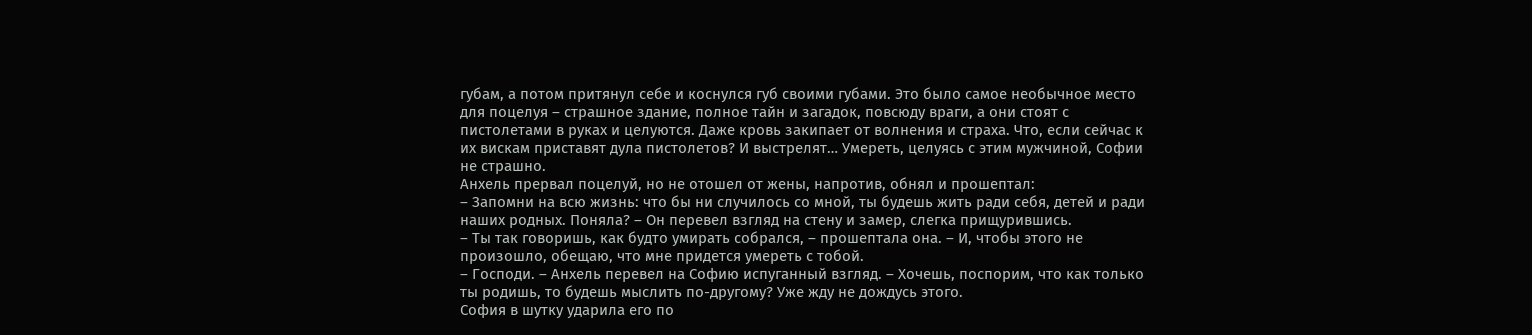губам, а потом притянул себе и коснулся губ своими губами. Это было самое необычное место для поцелуя – страшное здание, полное тайн и загадок, повсюду враги, а они стоят с пистолетами в руках и целуются. Даже кровь закипает от волнения и страха. Что, если сейчас к их вискам приставят дула пистолетов? И выстрелят… Умереть, целуясь с этим мужчиной, Софии не страшно.
Анхель прервал поцелуй, но не отошел от жены, напротив, обнял и прошептал:
– Запомни на всю жизнь: что бы ни случилось со мной, ты будешь жить ради себя, детей и ради наших родных. Поняла? – Он перевел взгляд на стену и замер, слегка прищурившись.
– Ты так говоришь, как будто умирать собрался, – прошептала она. – И, чтобы этого не произошло, обещаю, что мне придется умереть с тобой.
– Господи. – Анхель перевел на Софию испуганный взгляд. – Хочешь, поспорим, что как только ты родишь, то будешь мыслить по-другому? Уже жду не дождусь этого.
София в шутку ударила его по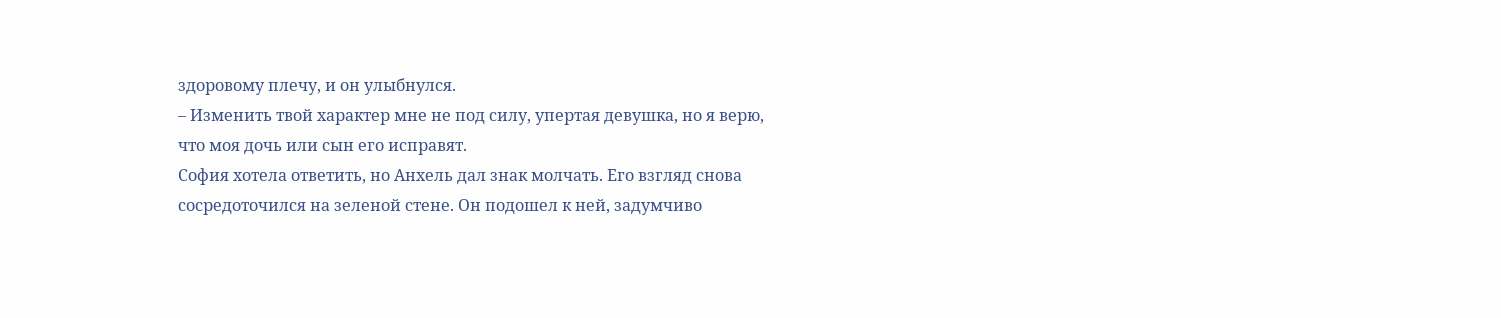здоровому плечу, и он улыбнулся.
– Изменить твой характер мне не под силу, упертая девушка, но я верю, что моя дочь или сын его исправят.
София хотела ответить, но Анхель дал знак молчать. Его взгляд снова сосредоточился на зеленой стене. Он подошел к ней, задумчиво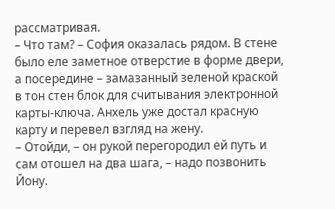рассматривая.
– Что там? – София оказалась рядом. В стене было еле заметное отверстие в форме двери, а посередине – замазанный зеленой краской в тон стен блок для считывания электронной карты-ключа. Анхель уже достал красную карту и перевел взгляд на жену.
– Отойди, – он рукой перегородил ей путь и сам отошел на два шага, – надо позвонить Йону.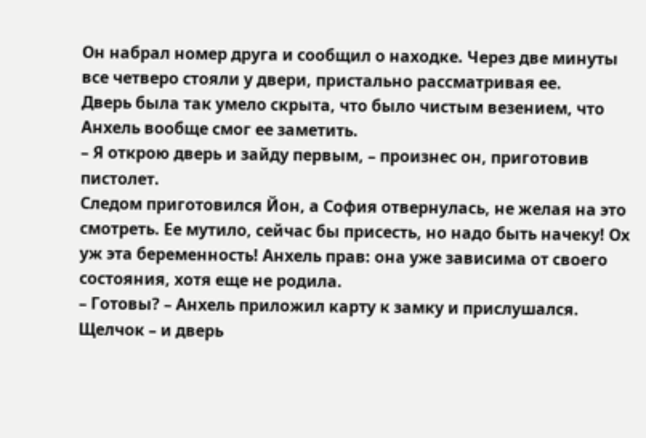Он набрал номер друга и сообщил о находке. Через две минуты все четверо стояли у двери, пристально рассматривая ее.
Дверь была так умело скрыта, что было чистым везением, что Анхель вообще смог ее заметить.
– Я открою дверь и зайду первым, – произнес он, приготовив пистолет.
Следом приготовился Йон, а София отвернулась, не желая на это смотреть. Ее мутило, сейчас бы присесть, но надо быть начеку! Ох уж эта беременность! Анхель прав: она уже зависима от своего состояния, хотя еще не родила.
– Готовы? – Анхель приложил карту к замку и прислушался.
Щелчок – и дверь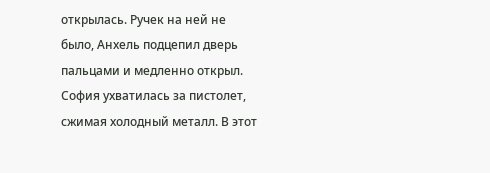открылась. Ручек на ней не было, Анхель подцепил дверь пальцами и медленно открыл.
София ухватилась за пистолет, сжимая холодный металл. В этот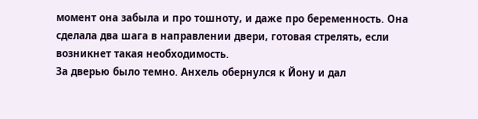момент она забыла и про тошноту, и даже про беременность. Она сделала два шага в направлении двери, готовая стрелять, если возникнет такая необходимость.
За дверью было темно. Анхель обернулся к Йону и дал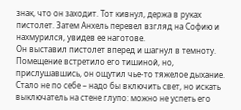знак, что он заходит. Тот кивнул, держа в руках пистолет. Затем Анхель перевел взгляд на Софию и нахмурился, увидев ее наготове.
Он выставил пистолет вперед и шагнул в темноту. Помещение встретило его тишиной, но, прислушавшись, он ощутил чье-то тяжелое дыхание. Стало не по себе – надо бы включить свет, но искать выключатель на стене глупо: можно не успеть его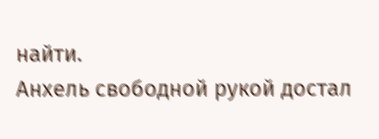найти.
Анхель свободной рукой достал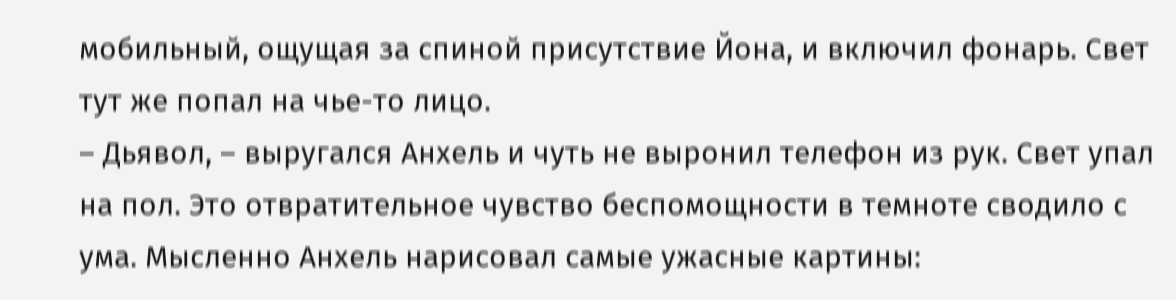мобильный, ощущая за спиной присутствие Йона, и включил фонарь. Свет тут же попал на чье-то лицо.
– Дьявол, – выругался Анхель и чуть не выронил телефон из рук. Свет упал на пол. Это отвратительное чувство беспомощности в темноте сводило с ума. Мысленно Анхель нарисовал самые ужасные картины: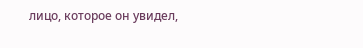лицо, которое он увидел,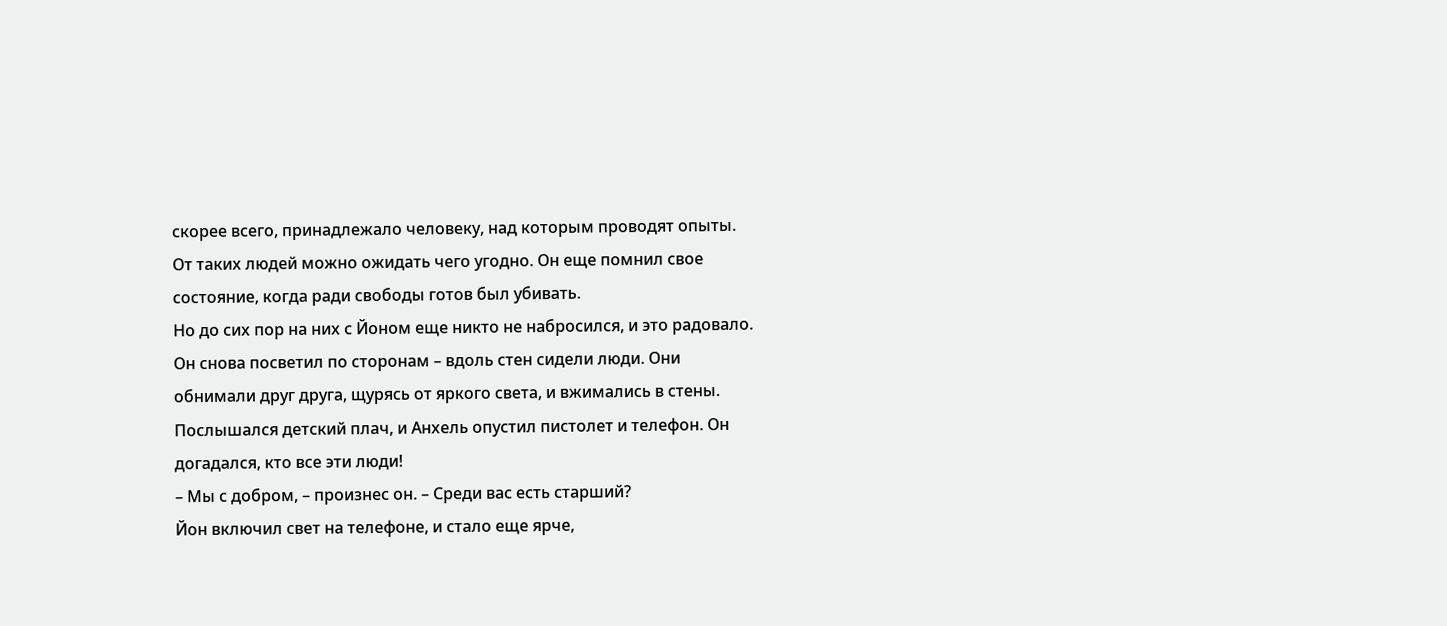скорее всего, принадлежало человеку, над которым проводят опыты. От таких людей можно ожидать чего угодно. Он еще помнил свое состояние, когда ради свободы готов был убивать.
Но до сих пор на них с Йоном еще никто не набросился, и это радовало. Он снова посветил по сторонам – вдоль стен сидели люди. Они обнимали друг друга, щурясь от яркого света, и вжимались в стены. Послышался детский плач, и Анхель опустил пистолет и телефон. Он догадался, кто все эти люди!
– Мы с добром, – произнес он. – Среди вас есть старший?
Йон включил свет на телефоне, и стало еще ярче,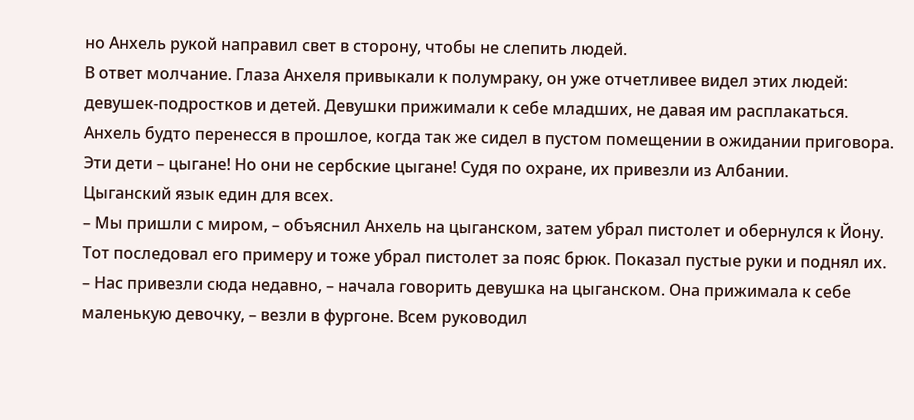но Анхель рукой направил свет в сторону, чтобы не слепить людей.
В ответ молчание. Глаза Анхеля привыкали к полумраку, он уже отчетливее видел этих людей: девушек-подростков и детей. Девушки прижимали к себе младших, не давая им расплакаться.
Анхель будто перенесся в прошлое, когда так же сидел в пустом помещении в ожидании приговора. Эти дети – цыгане! Но они не сербские цыгане! Судя по охране, их привезли из Албании.
Цыганский язык един для всех.
– Мы пришли с миром, – объяснил Анхель на цыганском, затем убрал пистолет и обернулся к Йону.
Тот последовал его примеру и тоже убрал пистолет за пояс брюк. Показал пустые руки и поднял их.
– Нас привезли сюда недавно, – начала говорить девушка на цыганском. Она прижимала к себе маленькую девочку, – везли в фургоне. Всем руководил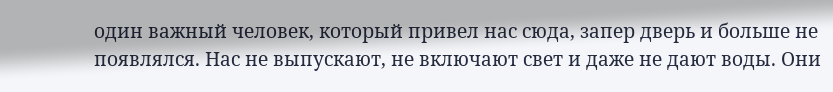один важный человек, который привел нас сюда, запер дверь и больше не появлялся. Нас не выпускают, не включают свет и даже не дают воды. Они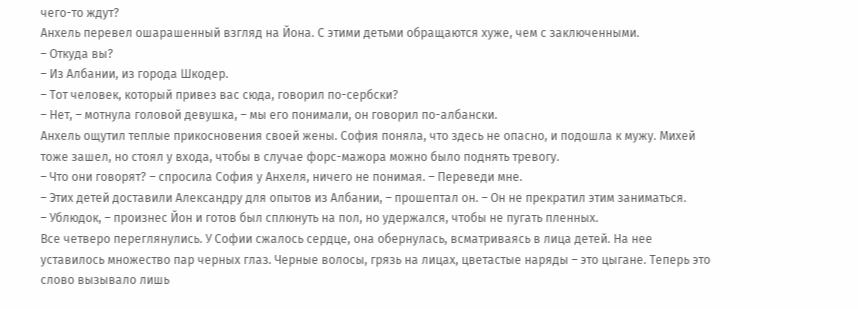чего-то ждут?
Анхель перевел ошарашенный взгляд на Йона. С этими детьми обращаются хуже, чем с заключенными.
– Откуда вы?
– Из Албании, из города Шкодер.
– Тот человек, который привез вас сюда, говорил по-сербски?
– Нет, – мотнула головой девушка, – мы его понимали, он говорил по-албански.
Анхель ощутил теплые прикосновения своей жены. София поняла, что здесь не опасно, и подошла к мужу. Михей тоже зашел, но стоял у входа, чтобы в случае форс-мажора можно было поднять тревогу.
– Что они говорят? – спросила София у Анхеля, ничего не понимая. – Переведи мне.
– Этих детей доставили Александру для опытов из Албании, – прошептал он. – Он не прекратил этим заниматься.
– Ублюдок, – произнес Йон и готов был сплюнуть на пол, но удержался, чтобы не пугать пленных.
Все четверо переглянулись. У Софии сжалось сердце, она обернулась, всматриваясь в лица детей. На нее уставилось множество пар черных глаз. Черные волосы, грязь на лицах, цветастые наряды – это цыгане. Теперь это слово вызывало лишь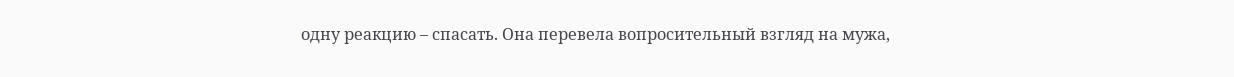одну реакцию – спасать. Она перевела вопросительный взгляд на мужа,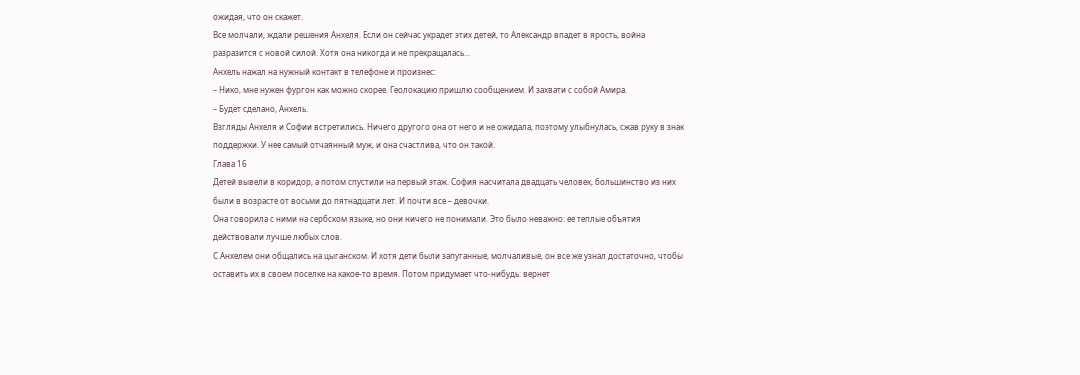ожидая, что он скажет.
Все молчали, ждали решения Анхеля. Если он сейчас украдет этих детей, то Александр впадет в ярость, война разразится с новой силой. Хотя она никогда и не прекращалась…
Анхель нажал на нужный контакт в телефоне и произнес:
– Нико, мне нужен фургон как можно скорее. Геолокацию пришлю сообщением. И захвати с собой Амира.
– Будет сделано, Анхель.
Взгляды Анхеля и Софии встретились. Ничего другого она от него и не ожидала, поэтому улыбнулась, сжав руку в знак поддержки. У нее самый отчаянный муж, и она счастлива, что он такой.
Глава 16
Детей вывели в коридор, а потом спустили на первый этаж. София насчитала двадцать человек, большинство из них были в возрасте от восьми до пятнадцати лет. И почти все – девочки.
Она говорила с ними на сербском языке, но они ничего не понимали. Это было неважно: ее теплые объятия действовали лучше любых слов.
С Анхелем они общались на цыганском. И хотя дети были запуганные, молчаливые, он все же узнал достаточно, чтобы оставить их в своем поселке на какое-то время. Потом придумает что-нибудь: вернет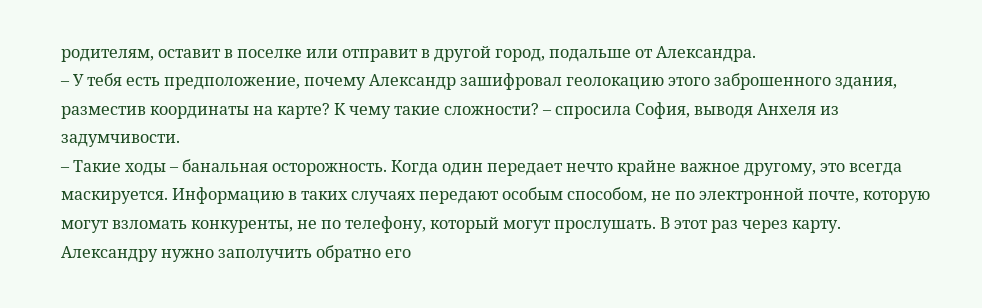родителям, оставит в поселке или отправит в другой город, подальше от Александра.
– У тебя есть предположение, почему Александр зашифровал геолокацию этого заброшенного здания, разместив координаты на карте? К чему такие сложности? – спросила София, выводя Анхеля из задумчивости.
– Такие ходы – банальная осторожность. Когда один передает нечто крайне важное другому, это всегда маскируется. Информацию в таких случаях передают особым способом, не по электронной почте, которую могут взломать конкуренты, не по телефону, который могут прослушать. В этот раз через карту. Александру нужно заполучить обратно его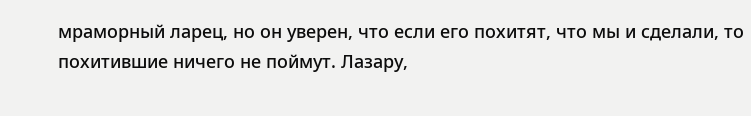мраморный ларец, но он уверен, что если его похитят, что мы и сделали, то похитившие ничего не поймут. Лазару,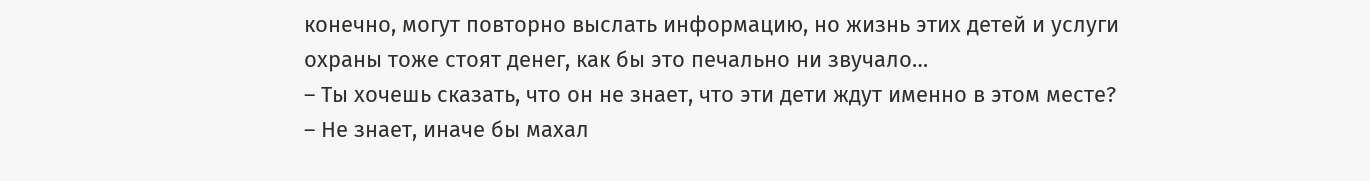конечно, могут повторно выслать информацию, но жизнь этих детей и услуги охраны тоже стоят денег, как бы это печально ни звучало…
– Ты хочешь сказать, что он не знает, что эти дети ждут именно в этом месте?
– Не знает, иначе бы махал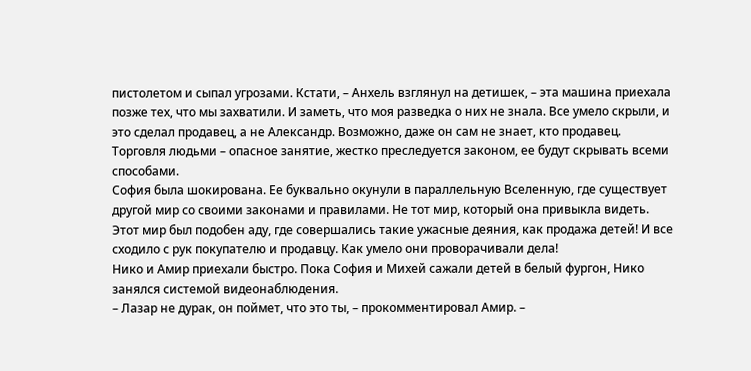пистолетом и сыпал угрозами. Кстати, – Анхель взглянул на детишек, – эта машина приехала позже тех, что мы захватили. И заметь, что моя разведка о них не знала. Все умело скрыли, и это сделал продавец, а не Александр. Возможно, даже он сам не знает, кто продавец. Торговля людьми – опасное занятие, жестко преследуется законом, ее будут скрывать всеми способами.
София была шокирована. Ее буквально окунули в параллельную Вселенную, где существует другой мир со своими законами и правилами. Не тот мир, который она привыкла видеть. Этот мир был подобен аду, где совершались такие ужасные деяния, как продажа детей! И все сходило с рук покупателю и продавцу. Как умело они проворачивали дела!
Нико и Амир приехали быстро. Пока София и Михей сажали детей в белый фургон, Нико занялся системой видеонаблюдения.
– Лазар не дурак, он поймет, что это ты, – прокомментировал Амир. –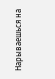Нарываешься на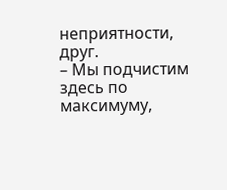неприятности, друг.
– Мы подчистим здесь по максимуму,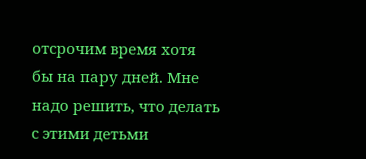отсрочим время хотя бы на пару дней. Мне надо решить, что делать с этими детьми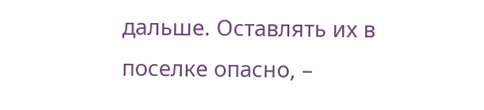дальше. Оставлять их в поселке опасно, –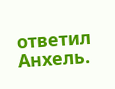ответил Анхель.